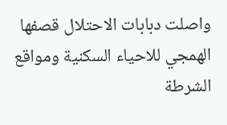واصلت دبابات الاحتلال قصفها الهمجي للاحياء السكنية ومواقع الشرطة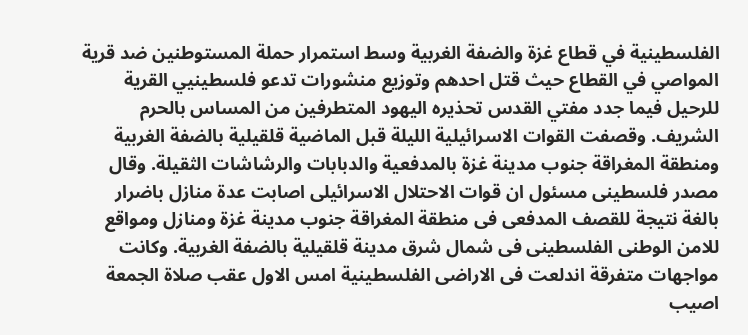الفلسطينية في قطاع غزة والضفة الغربية وسط استمرار حملة المستوطنين ضد قرية المواصي في القطاع حيث قتل احدهم وتوزيع منشورات تدعو فلسطينيي القرية للرحيل فيما جدد مفتي القدس تحذيره اليهود المتطرفين من المساس بالحرم الشريف. وقصفت القوات الاسرائيلية الليلة قبل الماضية قلقيلية بالضفة الغربية ومنطقة المغراقة جنوب مدينة غزة بالمدفعية والدبابات والرشاشات الثقيلة. وقال مصدر فلسطينى مسئول ان قوات الاحتلال الاسرائيلى اصابت عدة منازل باضرار بالغة نتيجة للقصف المدفعى فى منطقة المغراقة جنوب مدينة غزة ومنازل ومواقع للامن الوطنى الفلسطينى فى شمال شرق مدينة قلقيلية بالضفة الغربية. وكانت مواجهات متفرقة اندلعت فى الاراضى الفلسطينية امس الاول عقب صلاة الجمعة اصيب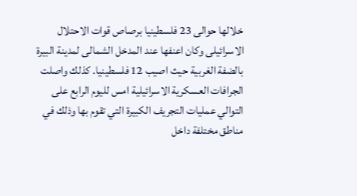خلالها حوالى 23 فلسطينيا برصاص قوات الاحتلال الاسرائيلى وكان اعنفها عند المدخل الشمالى لمدينة البيرة بالضفة الغربية حيث اصيب 12 فلسطينيا. كذلك واصلت الجرافات العسكرية الاسرائيلية امس لليوم الرابع على التوالي عمليات التجريف الكبيرة التي تقوم بها وذلك في مناطق مختلفة داخل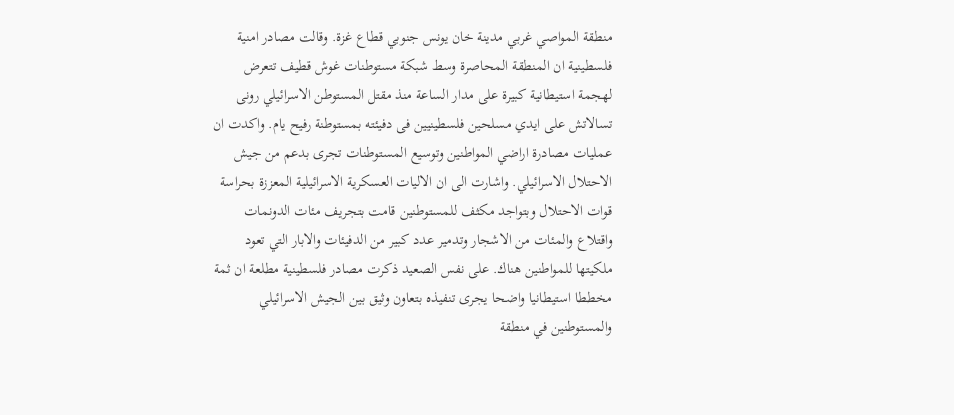منطقة المواصي غربي مدينة خان يونس جنوبي قطاع غزة. وقالت مصادر امنية فلسطينية ان المنطقة المحاصرة وسط شبكة مستوطنات غوش قطيف تتعرض لهجمة استيطانية كبيرة على مدار الساعة منذ مقتل المستوطن الاسرائيلي رونى تسالاتش على ايدي مسلحين فلسطينيين فى دفيئته بمستوطنة رفيح يام. واكدت ان عمليات مصادرة اراضي المواطنين وتوسيع المستوطنات تجرى بدعم من جيش الاحتلال الاسرائيلي. واشارت الى ان الاليات العسكرية الاسرائيلية المعززة بحراسة قوات الاحتلال وبتواجد مكثف للمستوطنين قامت بتجريف مئات الدونمات واقتلاع والمئات من الاشجار وتدمير عدد كبير من الدفيئات والابار التي تعود ملكيتها للمواطنين هناك. على نفس الصعيد ذكرت مصادر فلسطينية مطلعة ان ثمة مخططا استيطانيا واضحا يجرى تنفيذه بتعاون وثيق بين الجيش الاسرائيلي والمستوطنين في منطقة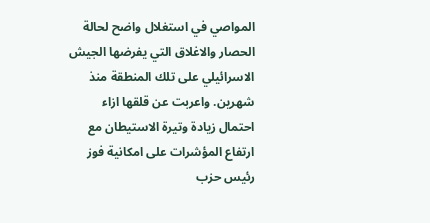المواصي في استغلال واضح لحالة الحصار والاغلاق التي يفرضها الجيش الاسرائيلي على تلك المنطقة منذ شهرين. واعربت عن قلقها ازاء احتمال زيادة وتيرة الاستيطان مع ارتفاع المؤشرات على امكانية فوز رئيس حزب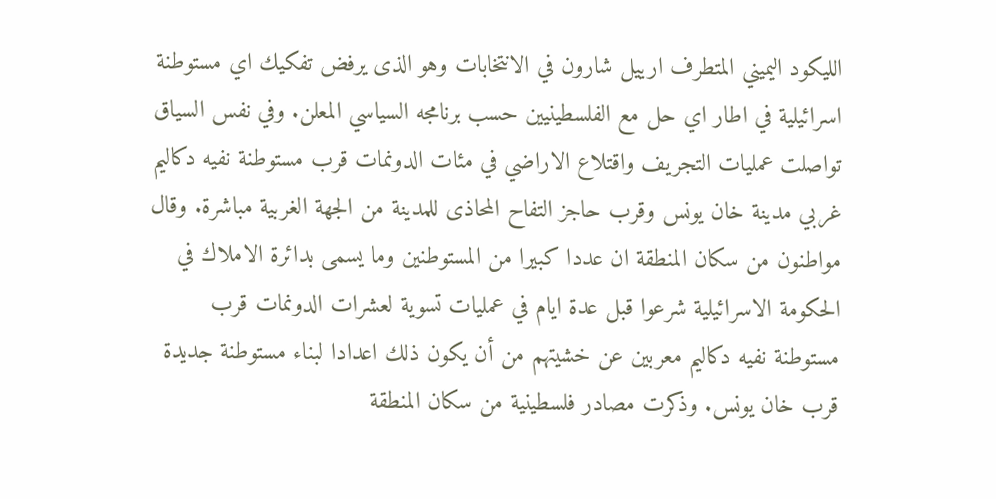الليكود اليميني المتطرف ارييل شارون في الانتخابات وهو الذى يرفض تفكيك اي مستوطنة اسرائيلية في اطار اي حل مع الفلسطينيين حسب برنامجه السياسي المعلن. وفي نفس السياق تواصلت عمليات التجريف واقتلاع الاراضي في مئات الدونمات قرب مستوطنة نفيه دكاليم غربي مدينة خان يونس وقرب حاجز التفاح المحاذى للمدينة من الجهة الغربية مباشرة. وقال مواطنون من سكان المنطقة ان عددا كبيرا من المستوطنين وما يسمى بدائرة الاملاك في الحكومة الاسرائيلية شرعوا قبل عدة ايام في عمليات تسوية لعشرات الدونمات قرب مستوطنة نفيه دكاليم معربين عن خشيتهم من أن يكون ذلك اعدادا لبناء مستوطنة جديدة قرب خان يونس. وذكرت مصادر فلسطينية من سكان المنطقة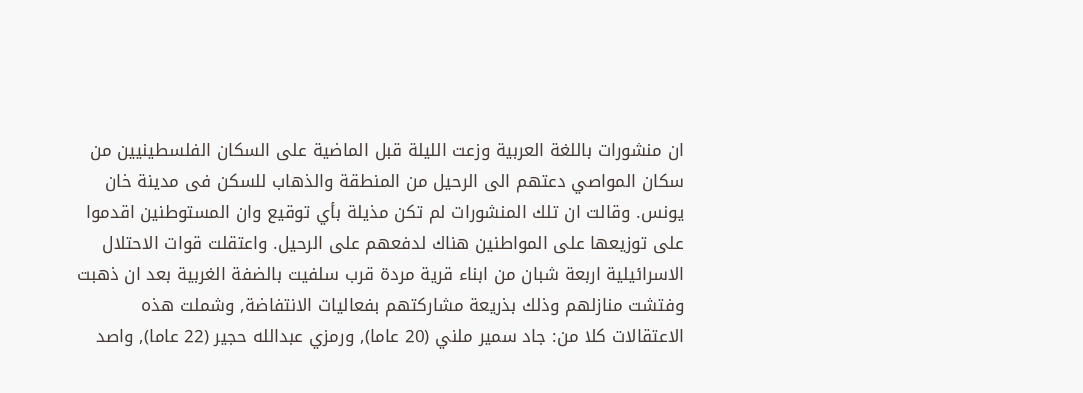ان منشورات باللغة العربية وزعت الليلة قبل الماضية على السكان الفلسطينيين من سكان المواصي دعتهم الى الرحيل من المنطقة والذهاب للسكن فى مدينة خان يونس. وقالت ان تلك المنشورات لم تكن مذيلة بأي توقيع وان المستوطنين اقدموا على توزيعها على المواطنين هناك لدفعهم على الرحيل. واعتقلت قوات الاحتلال الاسرائيلية اربعة شبان من ابناء قرية مردة قرب سلفيت بالضفة الغربية بعد ان ذهبت وفتشت منازلهم وذلك بذريعة مشاركتهم بفعاليات الانتفاضة, وشملت هذه الاعتقالات كلا من: جاد سمير ملني (20 عاما), ورمزي عبدالله حجير (22 عاما), واصد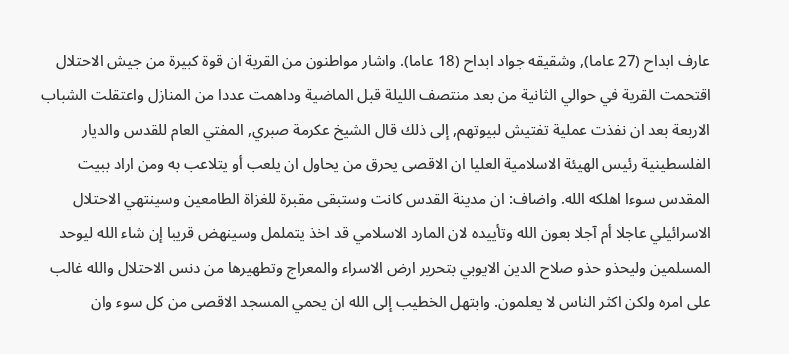عارف ابداح (27 عاما), وشقيقه جواد ابداح (18 عاما). واشار مواطنون من القرية ان قوة كبيرة من جيش الاحتلال اقتحمت القرية في حوالي الثانية من بعد منتصف الليلة قبل الماضية وداهمت عددا من المنازل واعتقلت الشباب الاربعة بعد ان نفذت عملية تفتيش لبيوتهم, إلى ذلك قال الشيخ عكرمة صبري, المفتي العام للقدس والديار الفلسطينية رئيس الهيئة الاسلامية العليا ان الاقصى يحرق من يحاول ان يلعب أو يتلاعب به ومن اراد ببيت المقدس سوءا اهلكه الله. واضاف: ان مدينة القدس كانت وستبقى مقبرة للغزاة الطامعين وسينتهي الاحتلال الاسرائيلي عاجلا أم آجلا بعون الله وتأييده لان المارد الاسلامي قد اخذ يتململ وسينهض قريبا إن شاء الله ليوحد المسلمين وليحذو حذو صلاح الدين الايوبي بتحرير ارض الاسراء والمعراج وتطهيرها من دنس الاحتلال والله غالب على امره ولكن اكثر الناس لا يعلمون. وابتهل الخطيب إلى الله ان يحمي المسجد الاقصى من كل سوء وان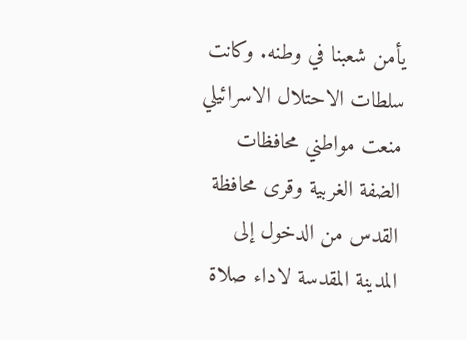يأمن شعبنا في وطنه. وكانت سلطات الاحتلال الاسرائيلي منعت مواطني محافظات الضفة الغربية وقرى محافظة القدس من الدخول إلى المدينة المقدسة لاداء صلاة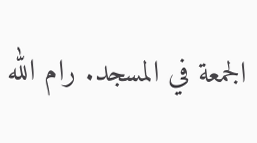الجمعة في المسجد. رام الله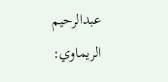عبدالرحيم الريماوي: